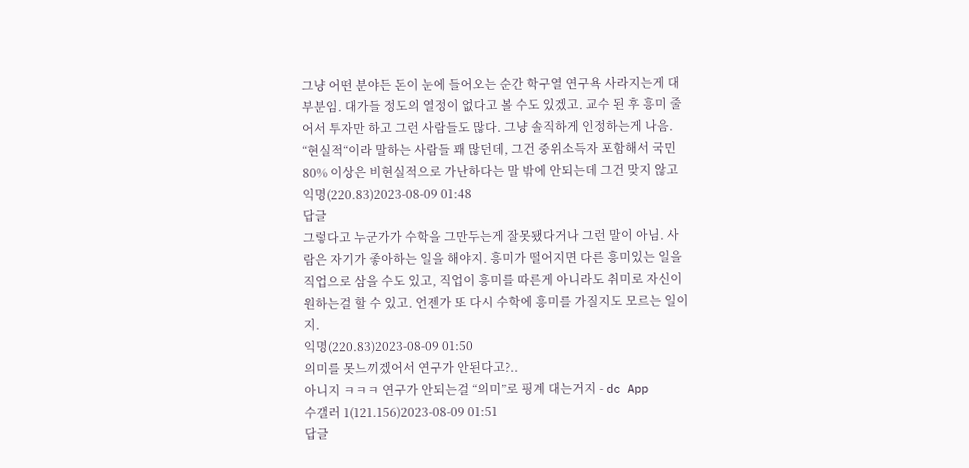그냥 어떤 분야든 돈이 눈에 들어오는 순간 학구열 연구욕 사라지는게 대부분임. 대가들 정도의 열정이 없다고 볼 수도 있겠고. 교수 된 후 흥미 줄어서 투자만 하고 그런 사람들도 많다. 그냥 솔직하게 인정하는게 나음. “현실적“이라 말하는 사람들 꽤 많던데, 그건 중위소득자 포함해서 국민 80% 이상은 비현실적으로 가난하다는 말 밖에 안되는데 그건 맞지 않고
익명(220.83)2023-08-09 01:48
답글
그렇다고 누군가가 수학을 그만두는게 잘못됐다거나 그런 말이 아님. 사람은 자기가 좋아하는 일을 해야지. 흥미가 떨어지면 다른 흥미있는 일을 직업으로 삼을 수도 있고, 직업이 흥미를 따른게 아니라도 취미로 자신이 원하는걸 할 수 있고. 언젠가 또 다시 수학에 흥미를 가질지도 모르는 일이지.
익명(220.83)2023-08-09 01:50
의미를 못느끼겠어서 연구가 안된다고?..
아니지 ㅋㅋㅋ 연구가 안되는걸 “의미”로 핑계 대는거지 - dc App
수갤러 1(121.156)2023-08-09 01:51
답글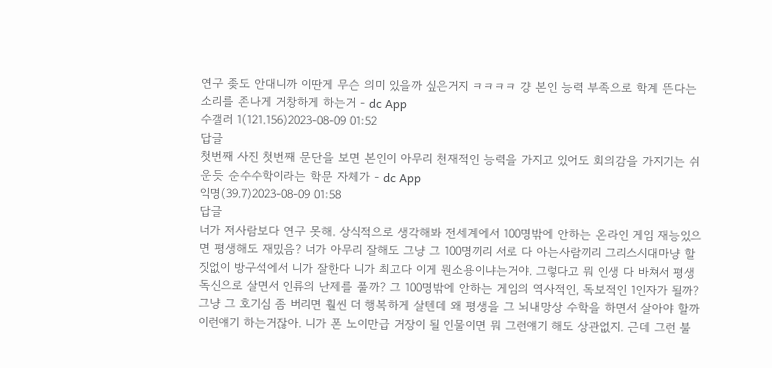연구 좆도 안대니까 이딴게 무슨 의미 있을까 싶은거지 ㅋㅋㅋㅋ 걍 본인 능력 부족으로 학계 뜬다는 소리를 존나게 거창하게 하는거 - dc App
수갤러 1(121.156)2023-08-09 01:52
답글
첫번째 사진 첫번째 문단을 보면 본인이 아무리 천재적인 능력을 가지고 있어도 회의감을 가지기는 쉬운듯 순수수학이라는 학문 자체가 - dc App
익명(39.7)2023-08-09 01:58
답글
너가 저사람보다 연구 못해. 상식적으로 생각해봐 전세계에서 100명밖에 안하는 온라인 게임 재능있으면 평생해도 재밌음? 너가 아무리 잘해도 그냥 그 100명끼리 서로 다 아는사람끼리 그리스시대마냥 할짓없이 방구석에서 니가 잘한다 니가 최고다 이게 뭔소용이냐는거야. 그렇다고 뭐 인생 다 바쳐서 평생 독신으로 살면서 인류의 난제를 풀까? 그 100명밖에 안하는 게임의 역사적인, 독보적인 1인자가 될까? 그냥 그 호기심 좀 버리면 훨씬 더 행복하게 살텐데 왜 평생을 그 뇌내망상 수학을 하면서 살아야 할까 이런얘기 하는거잖아. 니가 폰 노이만급 거장이 될 인물이면 뭐 그런얘기 해도 상관없지. 근데 그런 불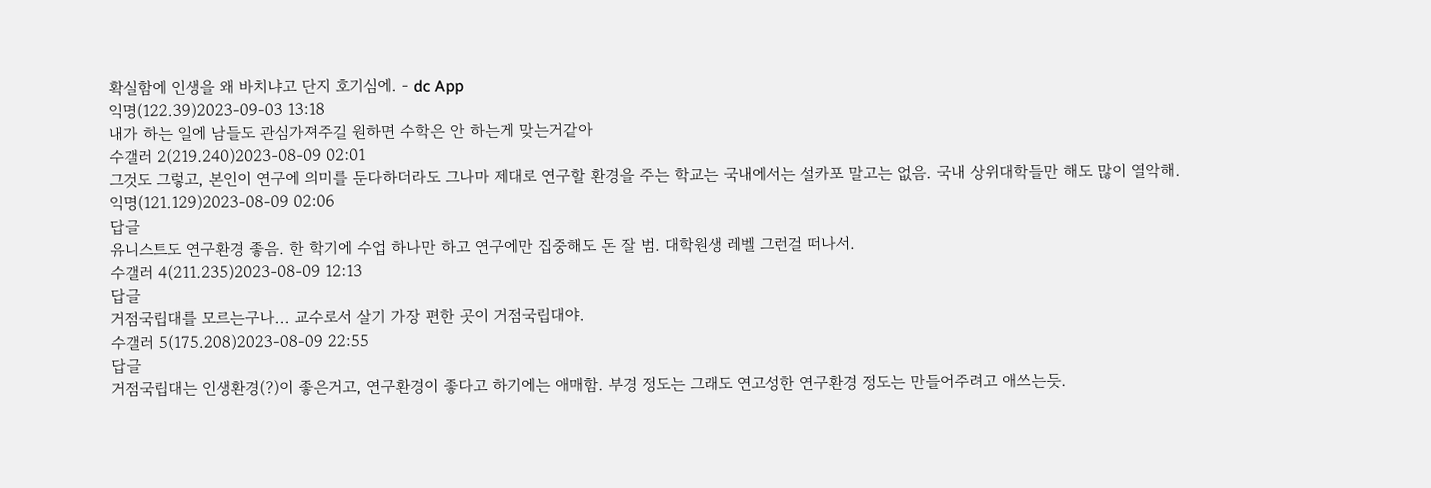확실함에 인생을 왜 바치냐고 단지 호기심에. - dc App
익명(122.39)2023-09-03 13:18
내가 하는 일에 남들도 관심가져주길 원하면 수학은 안 하는게 맞는거같아
수갤러 2(219.240)2023-08-09 02:01
그것도 그렇고, 본인이 연구에 의미를 둔다하더라도 그나마 제대로 연구할 환경을 주는 학교는 국내에서는 설카포 말고는 없음. 국내 상위대학들만 해도 많이 열악해.
익명(121.129)2023-08-09 02:06
답글
유니스트도 연구환경 좋음. 한 학기에 수업 하나만 하고 연구에만 집중해도 돈 잘 범. 대학원생 레벨 그런걸 떠나서.
수갤러 4(211.235)2023-08-09 12:13
답글
거점국립대를 모르는구나... 교수로서 살기 가장 편한 곳이 거점국립대야.
수갤러 5(175.208)2023-08-09 22:55
답글
거점국립대는 인생환경(?)이 좋은거고, 연구환경이 좋다고 하기에는 애매함. 부경 정도는 그래도 연고성한 연구환경 정도는 만들어주려고 애쓰는듯.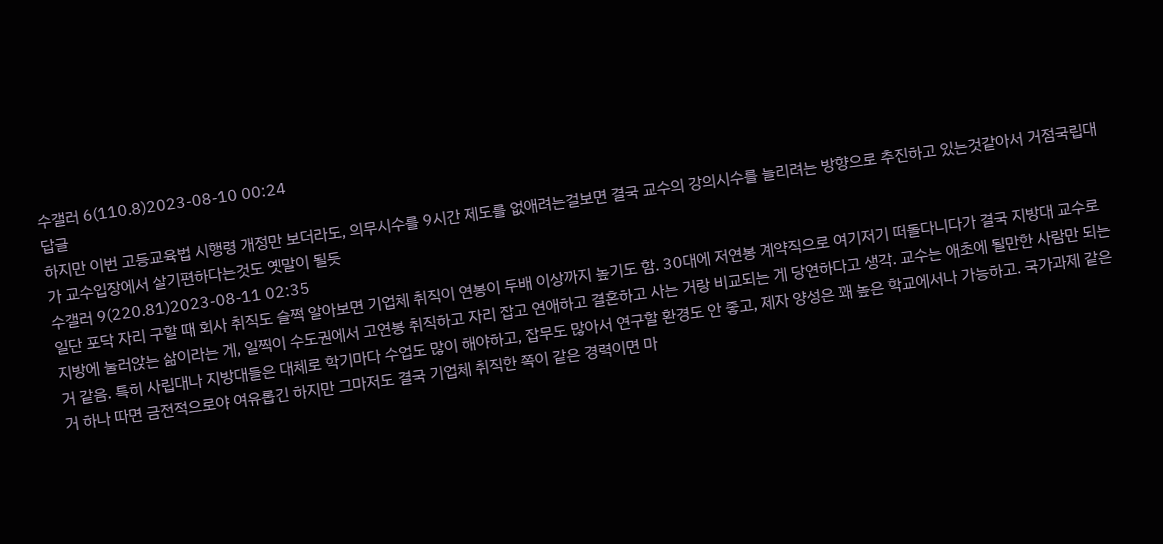수갤러 6(110.8)2023-08-10 00:24
답글
하지만 이번 고등교육법 시행령 개정만 보더라도, 의무시수를 9시간 제도를 없애려는걸보면 결국 교수의 강의시수를 늘리려는 방향으로 추진하고 있는것같아서 거점국립대가 교수입장에서 살기편하다는것도 옛말이 될듯
수갤러 9(220.81)2023-08-11 02:35
일단 포닥 자리 구할 때 회사 취직도 슬쩍 알아보면 기업체 취직이 연봉이 두배 이상까지 높기도 함. 30대에 저연봉 계약직으로 여기저기 떠돌다니다가 결국 지방대 교수로 지방에 눌러앉는 삶이라는 게, 일찍이 수도권에서 고연봉 취직하고 자리 잡고 연애하고 결혼하고 사는 거랑 비교되는 게 당연하다고 생각. 교수는 애초에 될만한 사람만 되는 거 같음. 특히 사립대나 지방대들은 대체로 학기마다 수업도 많이 해야하고, 잡무도 많아서 연구할 환경도 안 좋고, 제자 양성은 꽤 높은 학교에서나 가능하고. 국가과제 같은 거 하나 따면 금전적으로야 여유롭긴 하지만 그마저도 결국 기업체 취직한 쪽이 같은 경력이면 마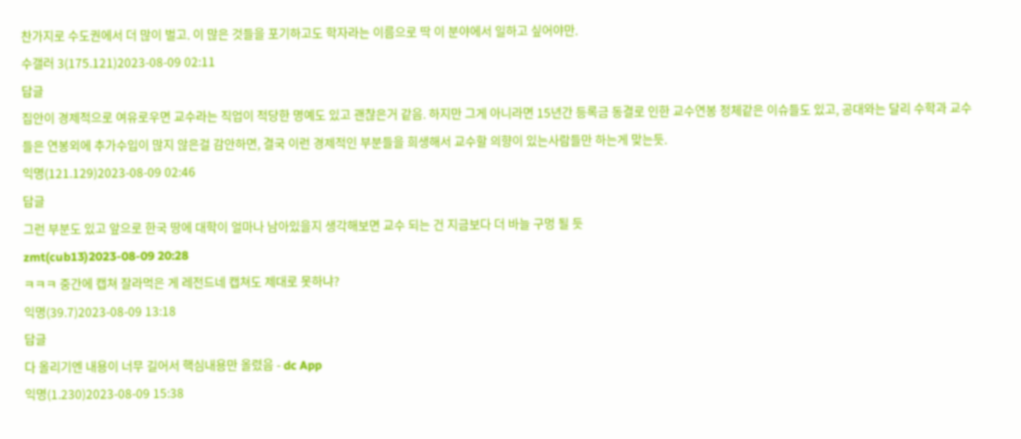찬가지로 수도권에서 더 많이 벌고. 이 많은 것들을 포기하고도 학자라는 이름으로 딱 이 분야에서 일하고 싶어야만.
수갤러 3(175.121)2023-08-09 02:11
답글
집안이 경제적으로 여유로우면 교수라는 직업이 적당한 명예도 있고 괜찮은거 같음. 하지만 그게 아니라면 15년간 등록금 동결로 인한 교수연봉 정체같은 이슈들도 있고, 공대와는 달리 수학과 교수들은 연봉외에 추가수입이 많지 않은걸 감안하면, 결국 이런 경제적인 부분들을 희생해서 교수할 의향이 있는사람들만 하는게 맞는듯.
익명(121.129)2023-08-09 02:46
답글
그런 부분도 있고 앞으로 한국 땅에 대학이 얼마나 남아있을지 생각해보면 교수 되는 건 지금보다 더 바늘 구멍 될 듯
zmt(cub13)2023-08-09 20:28
ㅋㅋㅋ 중간에 캡쳐 잘라먹은 게 레전드네 캡쳐도 제대로 못하냐?
익명(39.7)2023-08-09 13:18
답글
다 올리기엔 내용이 너무 길어서 핵심내용만 올렸음 - dc App
익명(1.230)2023-08-09 15:38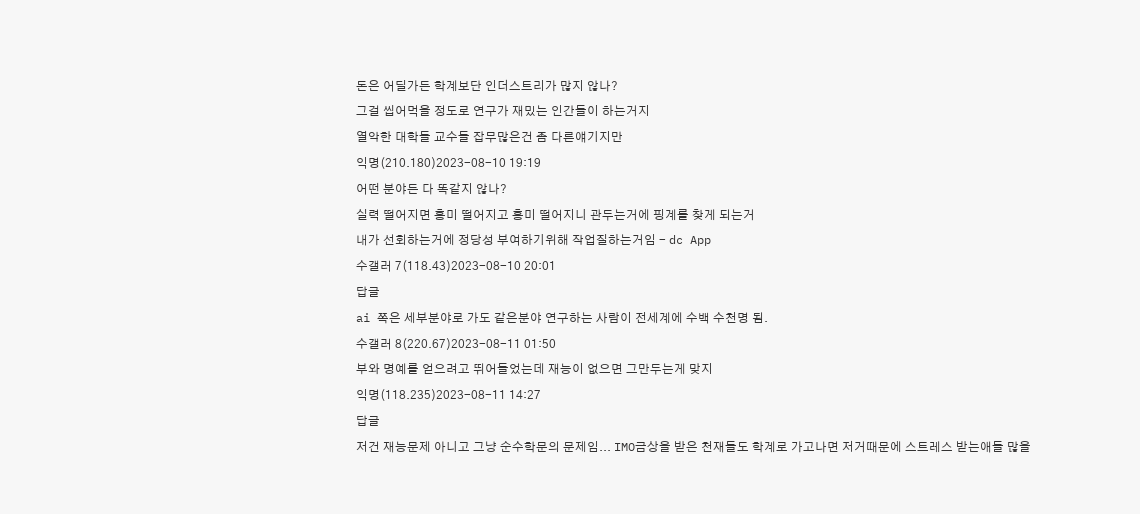돈은 어딜가든 학계보단 인더스트리가 많지 않나?
그걸 씹어먹을 정도로 연구가 재밌는 인간들이 하는거지
열악한 대학들 교수들 잡무많은건 좀 다른얘기지만
익명(210.180)2023-08-10 19:19
어떤 분야든 다 똑같지 않나?
실력 떨어지면 흥미 떨어지고 흥미 떨어지니 관두는거에 핑계를 찾게 되는거
내가 선회하는거에 정당성 부여하기위해 작업질하는거임 - dc App
수갤러 7(118.43)2023-08-10 20:01
답글
ai 쪽은 세부분야로 가도 같은분야 연구하는 사람이 전세계에 수백 수천명 됨.
수갤러 8(220.67)2023-08-11 01:50
부와 명예를 얻으려고 뛰어들었는데 재능이 없으면 그만두는게 맞지
익명(118.235)2023-08-11 14:27
답글
저건 재능문제 아니고 그냥 순수학문의 문제임... IMO금상을 받은 천재들도 학계로 가고나면 저거때문에 스트레스 받는애들 많을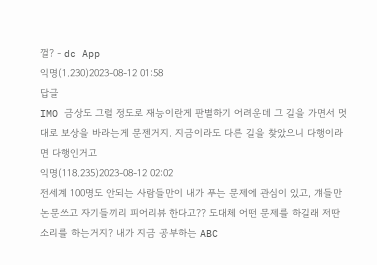껄? - dc App
익명(1.230)2023-08-12 01:58
답글
IMO 금상도 그럴 정도로 재능이란게 판별하기 어려운데 그 길을 가면서 멋대로 보상을 바라는게 문젠거지. 지금이라도 다른 길을 찾았으니 다행이라면 다행인거고
익명(118.235)2023-08-12 02:02
전세계 100명도 안되는 사람들만이 내가 푸는 문제에 관심이 있고, 걔들만 논문쓰고 자기들끼리 피어리뷰 한다고?? 도대체 어떤 문제를 하길래 저딴 소리를 하는거지? 내가 지금 공부하는 ABC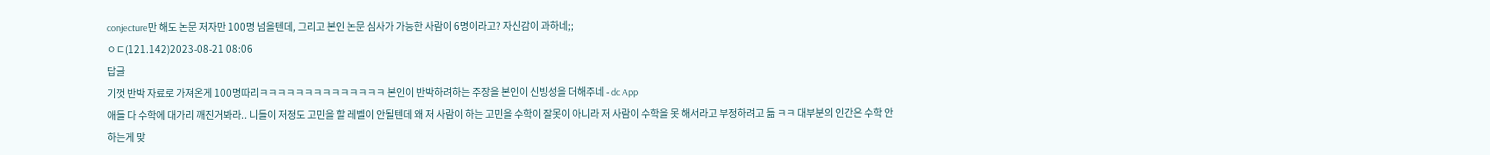conjecture만 해도 논문 저자만 100명 넘을텐데, 그리고 본인 논문 심사가 가능한 사람이 6명이라고? 자신감이 과하네;;
ㅇㄷ(121.142)2023-08-21 08:06
답글
기껏 반박 자료로 가져온게 100명따리ㅋㅋㅋㅋㅋㅋㅋㅋㅋㅋㅋㅋㅋㅋ 본인이 반박하려하는 주장을 본인이 신빙성을 더해주네 - dc App
애들 다 수학에 대가리 깨진거봐라.. 니들이 저정도 고민을 할 레벨이 안될텐데 왜 저 사람이 하는 고민을 수학이 잘못이 아니라 저 사람이 수학을 못 해서라고 부정하려고 듦 ㅋㅋ 대부분의 인간은 수학 안하는게 맞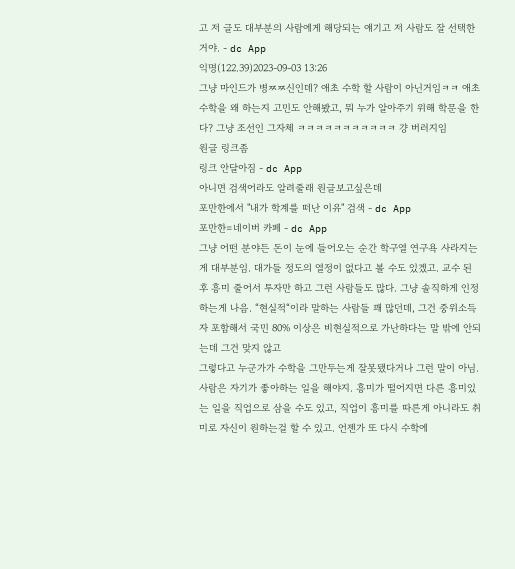고 저 글도 대부분의 사람에게 해당되는 얘기고 저 사람도 잘 선택한거야. - dc App
익명(122.39)2023-09-03 13:26
그냥 마인드가 병ㅉㅉ신인데? 애초 수학 할 사람이 아닌거임ㅋㅋ 애초 수학을 왜 하는지 고민도 안해봤고, 뭐 누가 알아주기 위해 학문을 한다? 그냥 조선인 그자체 ㅋㅋㅋㅋㅋㅋㅋㅋㅋㅋㅋ 걍 버러지임
원글 링크좀
링크 안달아짐 - dc App
아니면 검색어라도 알려줄래 원글보고싶은데
포만한에서 "내가 학계를 떠난 이유" 검색 - dc App
포만한=네이버 카페 - dc App
그냥 어떤 분야든 돈이 눈에 들어오는 순간 학구열 연구욕 사라지는게 대부분임. 대가들 정도의 열정이 없다고 볼 수도 있겠고. 교수 된 후 흥미 줄어서 투자만 하고 그런 사람들도 많다. 그냥 솔직하게 인정하는게 나음. “현실적“이라 말하는 사람들 꽤 많던데, 그건 중위소득자 포함해서 국민 80% 이상은 비현실적으로 가난하다는 말 밖에 안되는데 그건 맞지 않고
그렇다고 누군가가 수학을 그만두는게 잘못됐다거나 그런 말이 아님. 사람은 자기가 좋아하는 일을 해야지. 흥미가 떨어지면 다른 흥미있는 일을 직업으로 삼을 수도 있고, 직업이 흥미를 따른게 아니라도 취미로 자신이 원하는걸 할 수 있고. 언젠가 또 다시 수학에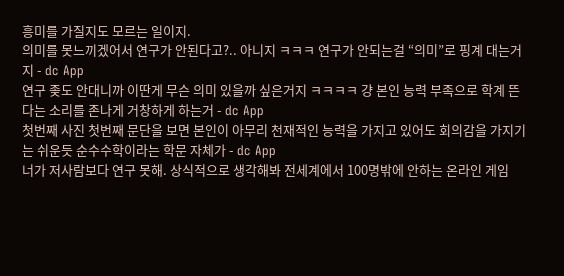흥미를 가질지도 모르는 일이지.
의미를 못느끼겠어서 연구가 안된다고?.. 아니지 ㅋㅋㅋ 연구가 안되는걸 “의미”로 핑계 대는거지 - dc App
연구 좆도 안대니까 이딴게 무슨 의미 있을까 싶은거지 ㅋㅋㅋㅋ 걍 본인 능력 부족으로 학계 뜬다는 소리를 존나게 거창하게 하는거 - dc App
첫번째 사진 첫번째 문단을 보면 본인이 아무리 천재적인 능력을 가지고 있어도 회의감을 가지기는 쉬운듯 순수수학이라는 학문 자체가 - dc App
너가 저사람보다 연구 못해. 상식적으로 생각해봐 전세계에서 100명밖에 안하는 온라인 게임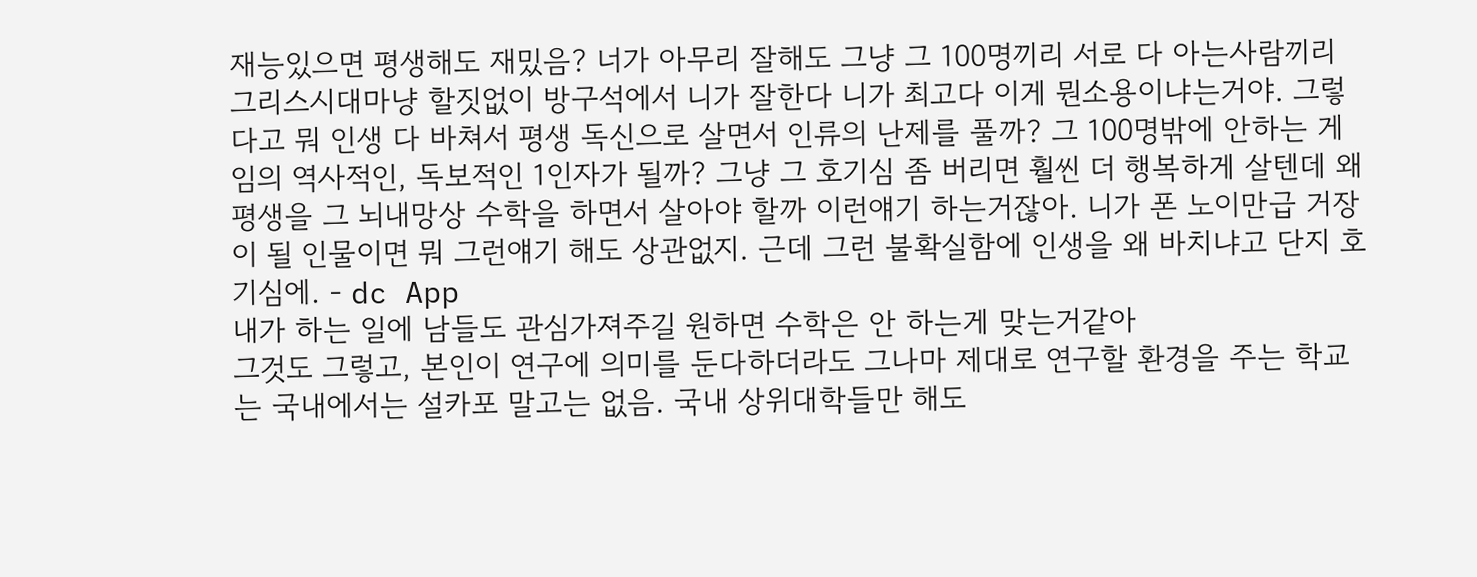재능있으면 평생해도 재밌음? 너가 아무리 잘해도 그냥 그 100명끼리 서로 다 아는사람끼리 그리스시대마냥 할짓없이 방구석에서 니가 잘한다 니가 최고다 이게 뭔소용이냐는거야. 그렇다고 뭐 인생 다 바쳐서 평생 독신으로 살면서 인류의 난제를 풀까? 그 100명밖에 안하는 게임의 역사적인, 독보적인 1인자가 될까? 그냥 그 호기심 좀 버리면 훨씬 더 행복하게 살텐데 왜 평생을 그 뇌내망상 수학을 하면서 살아야 할까 이런얘기 하는거잖아. 니가 폰 노이만급 거장이 될 인물이면 뭐 그런얘기 해도 상관없지. 근데 그런 불확실함에 인생을 왜 바치냐고 단지 호기심에. - dc App
내가 하는 일에 남들도 관심가져주길 원하면 수학은 안 하는게 맞는거같아
그것도 그렇고, 본인이 연구에 의미를 둔다하더라도 그나마 제대로 연구할 환경을 주는 학교는 국내에서는 설카포 말고는 없음. 국내 상위대학들만 해도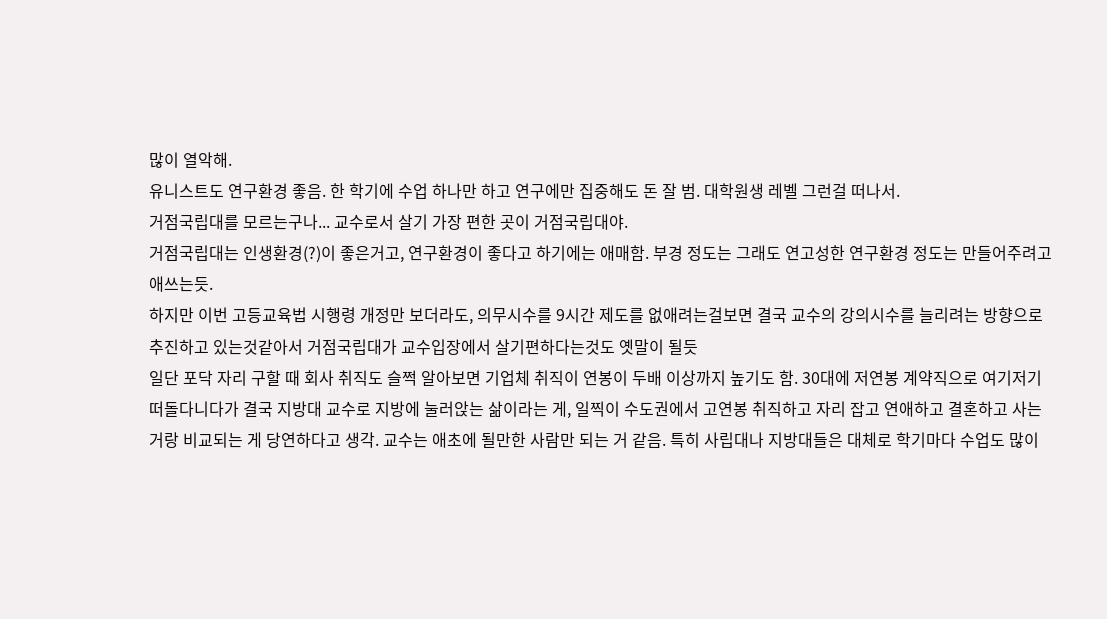많이 열악해.
유니스트도 연구환경 좋음. 한 학기에 수업 하나만 하고 연구에만 집중해도 돈 잘 범. 대학원생 레벨 그런걸 떠나서.
거점국립대를 모르는구나... 교수로서 살기 가장 편한 곳이 거점국립대야.
거점국립대는 인생환경(?)이 좋은거고, 연구환경이 좋다고 하기에는 애매함. 부경 정도는 그래도 연고성한 연구환경 정도는 만들어주려고 애쓰는듯.
하지만 이번 고등교육법 시행령 개정만 보더라도, 의무시수를 9시간 제도를 없애려는걸보면 결국 교수의 강의시수를 늘리려는 방향으로 추진하고 있는것같아서 거점국립대가 교수입장에서 살기편하다는것도 옛말이 될듯
일단 포닥 자리 구할 때 회사 취직도 슬쩍 알아보면 기업체 취직이 연봉이 두배 이상까지 높기도 함. 30대에 저연봉 계약직으로 여기저기 떠돌다니다가 결국 지방대 교수로 지방에 눌러앉는 삶이라는 게, 일찍이 수도권에서 고연봉 취직하고 자리 잡고 연애하고 결혼하고 사는 거랑 비교되는 게 당연하다고 생각. 교수는 애초에 될만한 사람만 되는 거 같음. 특히 사립대나 지방대들은 대체로 학기마다 수업도 많이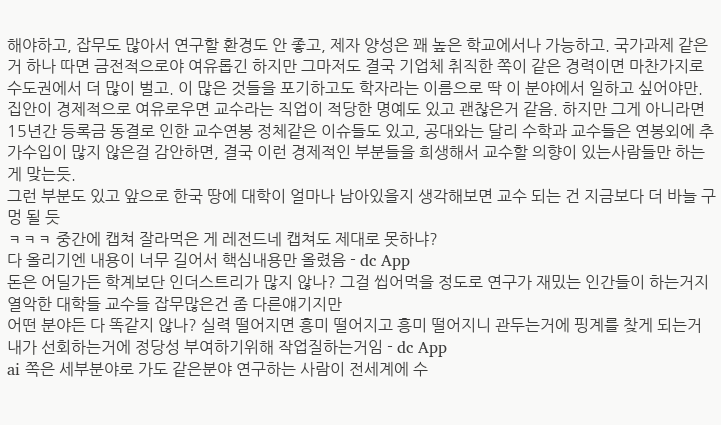해야하고, 잡무도 많아서 연구할 환경도 안 좋고, 제자 양성은 꽤 높은 학교에서나 가능하고. 국가과제 같은 거 하나 따면 금전적으로야 여유롭긴 하지만 그마저도 결국 기업체 취직한 쪽이 같은 경력이면 마찬가지로 수도권에서 더 많이 벌고. 이 많은 것들을 포기하고도 학자라는 이름으로 딱 이 분야에서 일하고 싶어야만.
집안이 경제적으로 여유로우면 교수라는 직업이 적당한 명예도 있고 괜찮은거 같음. 하지만 그게 아니라면 15년간 등록금 동결로 인한 교수연봉 정체같은 이슈들도 있고, 공대와는 달리 수학과 교수들은 연봉외에 추가수입이 많지 않은걸 감안하면, 결국 이런 경제적인 부분들을 희생해서 교수할 의향이 있는사람들만 하는게 맞는듯.
그런 부분도 있고 앞으로 한국 땅에 대학이 얼마나 남아있을지 생각해보면 교수 되는 건 지금보다 더 바늘 구멍 될 듯
ㅋㅋㅋ 중간에 캡쳐 잘라먹은 게 레전드네 캡쳐도 제대로 못하냐?
다 올리기엔 내용이 너무 길어서 핵심내용만 올렸음 - dc App
돈은 어딜가든 학계보단 인더스트리가 많지 않나? 그걸 씹어먹을 정도로 연구가 재밌는 인간들이 하는거지 열악한 대학들 교수들 잡무많은건 좀 다른얘기지만
어떤 분야든 다 똑같지 않나? 실력 떨어지면 흥미 떨어지고 흥미 떨어지니 관두는거에 핑계를 찾게 되는거 내가 선회하는거에 정당성 부여하기위해 작업질하는거임 - dc App
ai 쪽은 세부분야로 가도 같은분야 연구하는 사람이 전세계에 수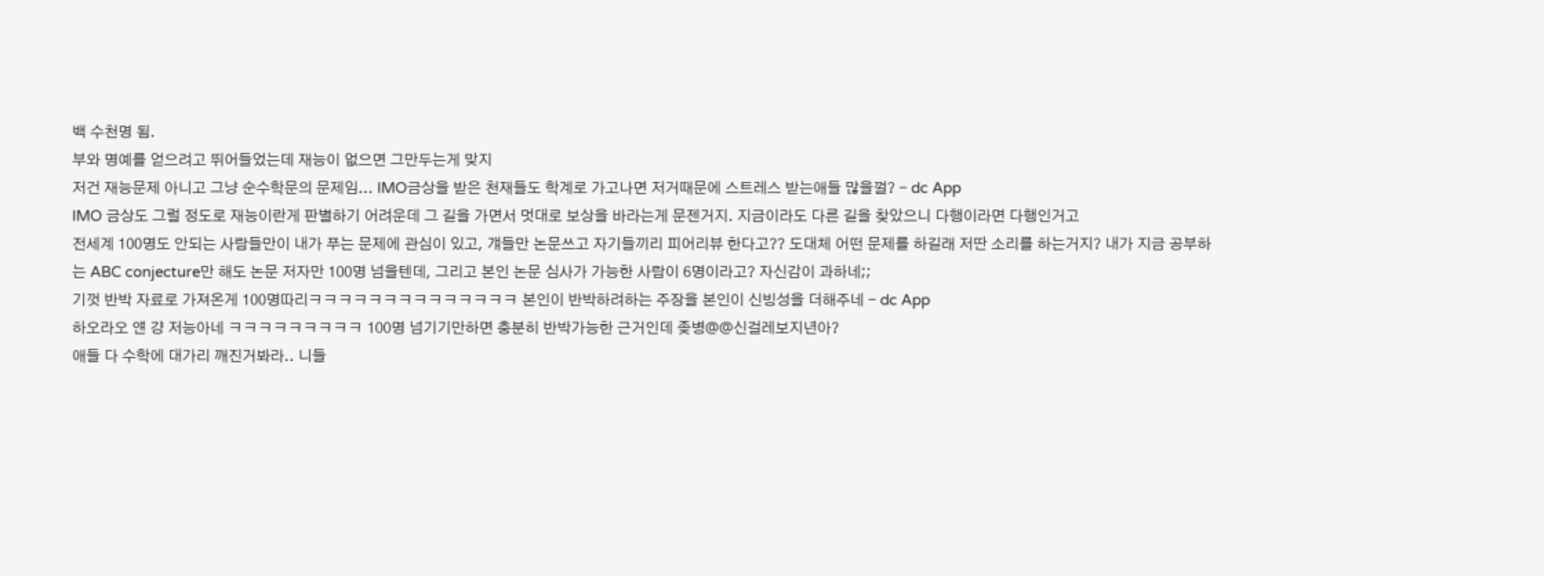백 수천명 됨.
부와 명예를 얻으려고 뛰어들었는데 재능이 없으면 그만두는게 맞지
저건 재능문제 아니고 그냥 순수학문의 문제임... IMO금상을 받은 천재들도 학계로 가고나면 저거때문에 스트레스 받는애들 많을껄? - dc App
IMO 금상도 그럴 정도로 재능이란게 판별하기 어려운데 그 길을 가면서 멋대로 보상을 바라는게 문젠거지. 지금이라도 다른 길을 찾았으니 다행이라면 다행인거고
전세계 100명도 안되는 사람들만이 내가 푸는 문제에 관심이 있고, 걔들만 논문쓰고 자기들끼리 피어리뷰 한다고?? 도대체 어떤 문제를 하길래 저딴 소리를 하는거지? 내가 지금 공부하는 ABC conjecture만 해도 논문 저자만 100명 넘을텐데, 그리고 본인 논문 심사가 가능한 사람이 6명이라고? 자신감이 과하네;;
기껏 반박 자료로 가져온게 100명따리ㅋㅋㅋㅋㅋㅋㅋㅋㅋㅋㅋㅋㅋㅋ 본인이 반박하려하는 주장을 본인이 신빙성을 더해주네 - dc App
하오라오 얜 걍 저능아네 ㅋㅋㅋㅋㅋㅋㅋㅋㅋ 100명 넘기기만하면 충분히 반박가능한 근거인데 좆병@@신걸레보지년아?
애들 다 수학에 대가리 깨진거봐라.. 니들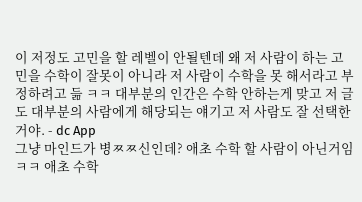이 저정도 고민을 할 레벨이 안될텐데 왜 저 사람이 하는 고민을 수학이 잘못이 아니라 저 사람이 수학을 못 해서라고 부정하려고 듦 ㅋㅋ 대부분의 인간은 수학 안하는게 맞고 저 글도 대부분의 사람에게 해당되는 얘기고 저 사람도 잘 선택한거야. - dc App
그냥 마인드가 병ㅉㅉ신인데? 애초 수학 할 사람이 아닌거임ㅋㅋ 애초 수학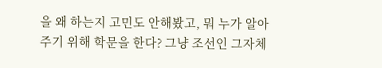을 왜 하는지 고민도 안해봤고, 뭐 누가 알아주기 위해 학문을 한다? 그냥 조선인 그자체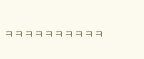ㅋㅋㅋㅋㅋㅋㅋㅋㅋㅋ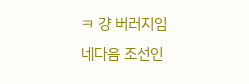ㅋ 걍 버러지임
네다음 조선인